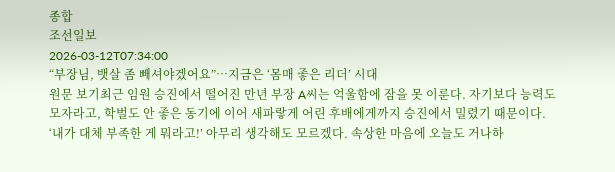종합
조선일보
2026-03-12T07:34:00
“부장님, 뱃살 좀 빼셔야겠어요”…지금은 ‘몸매 좋은 리더’ 시대
원문 보기최근 임원 승진에서 떨어진 만년 부장 A씨는 억울함에 잠을 못 이룬다. 자기보다 능력도 모자라고, 학벌도 안 좋은 동기에 이어 새파랗게 어린 후배에게까지 승진에서 밀렸기 때문이다. ‘내가 대체 부족한 게 뭐라고!’ 아무리 생각해도 모르겠다. 속상한 마음에 오늘도 거나하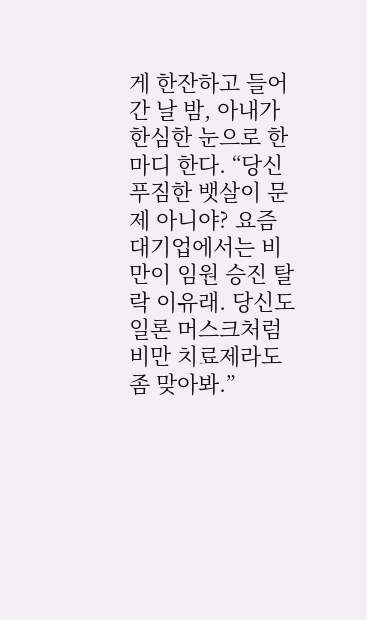게 한잔하고 들어간 날 밤, 아내가 한심한 눈으로 한마디 한다. “당신 푸짐한 뱃살이 문제 아니야? 요즘 대기업에서는 비만이 임원 승진 탈락 이유래. 당신도 일론 머스크처럼 비만 치료제라도 좀 맞아봐.”